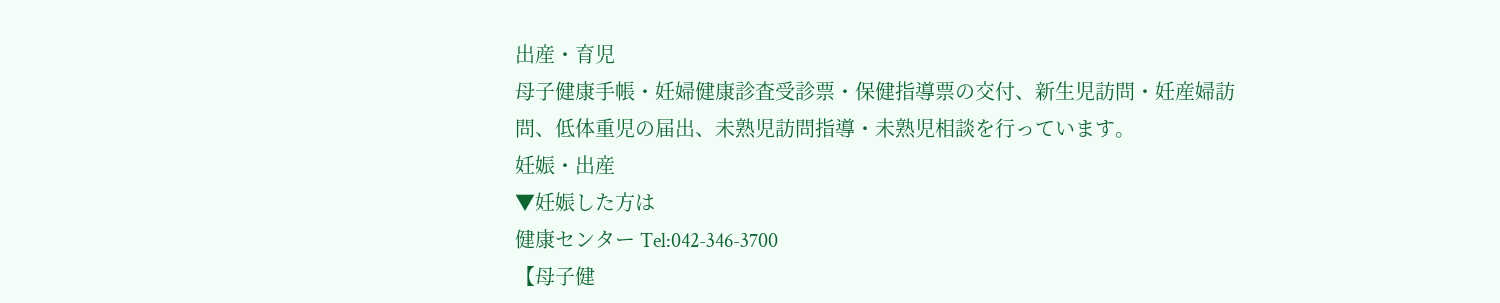出産・育児
母子健康手帳・妊婦健康診査受診票・保健指導票の交付、新生児訪問・妊産婦訪問、低体重児の届出、未熟児訪問指導・未熟児相談を行っています。
妊娠・出産
▼妊娠した方は
健康センター Tel:042-346-3700
【母子健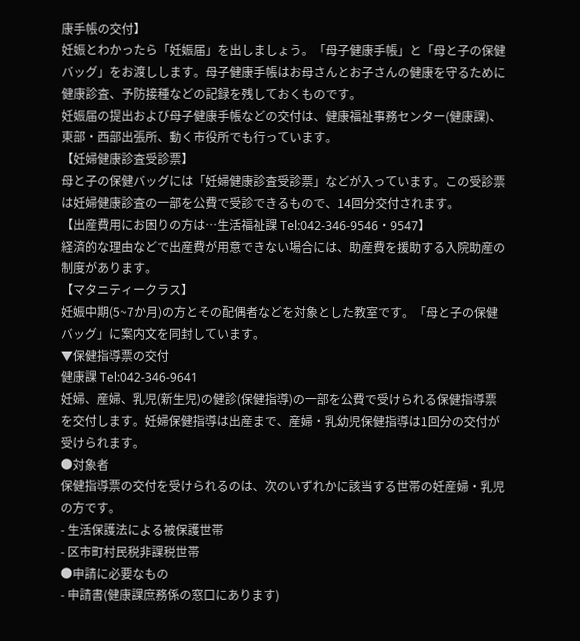康手帳の交付】
妊娠とわかったら「妊娠届」を出しましょう。「母子健康手帳」と「母と子の保健バッグ」をお渡しします。母子健康手帳はお母さんとお子さんの健康を守るために健康診査、予防接種などの記録を残しておくものです。
妊娠届の提出および母子健康手帳などの交付は、健康福祉事務センター(健康課)、東部・西部出張所、動く市役所でも行っています。
【妊婦健康診査受診票】
母と子の保健バッグには「妊婦健康診査受診票」などが入っています。この受診票は妊婦健康診査の一部を公費で受診できるもので、14回分交付されます。
【出産費用にお困りの方は…生活福祉課 Tel:042-346-9546・9547】
経済的な理由などで出産費が用意できない場合には、助産費を援助する入院助産の制度があります。
【マタニティークラス】
妊娠中期(5~7か月)の方とその配偶者などを対象とした教室です。「母と子の保健バッグ」に案内文を同封しています。
▼保健指導票の交付
健康課 Tel:042-346-9641
妊婦、産婦、乳児(新生児)の健診(保健指導)の一部を公費で受けられる保健指導票を交付します。妊婦保健指導は出産まで、産婦・乳幼児保健指導は1回分の交付が受けられます。
●対象者
保健指導票の交付を受けられるのは、次のいずれかに該当する世帯の妊産婦・乳児の方です。
- 生活保護法による被保護世帯
- 区市町村民税非課税世帯
●申請に必要なもの
- 申請書(健康課庶務係の窓口にあります)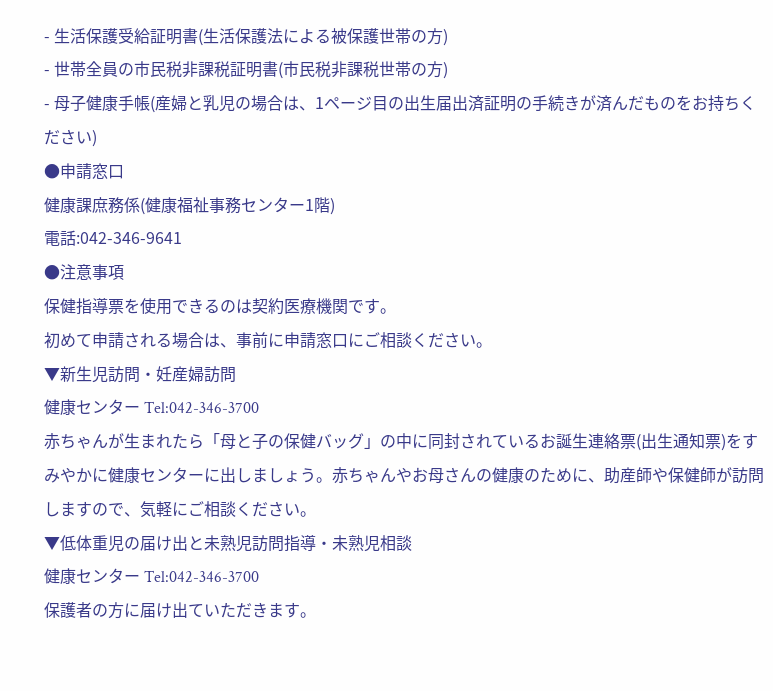- 生活保護受給証明書(生活保護法による被保護世帯の方)
- 世帯全員の市民税非課税証明書(市民税非課税世帯の方)
- 母子健康手帳(産婦と乳児の場合は、1ページ目の出生届出済証明の手続きが済んだものをお持ちください)
●申請窓口
健康課庶務係(健康福祉事務センター1階)
電話:042-346-9641
●注意事項
保健指導票を使用できるのは契約医療機関です。
初めて申請される場合は、事前に申請窓口にご相談ください。
▼新生児訪問・妊産婦訪問
健康センター Tel:042-346-3700
赤ちゃんが生まれたら「母と子の保健バッグ」の中に同封されているお誕生連絡票(出生通知票)をすみやかに健康センターに出しましょう。赤ちゃんやお母さんの健康のために、助産師や保健師が訪問しますので、気軽にご相談ください。
▼低体重児の届け出と未熟児訪問指導・未熟児相談
健康センター Tel:042-346-3700
保護者の方に届け出ていただきます。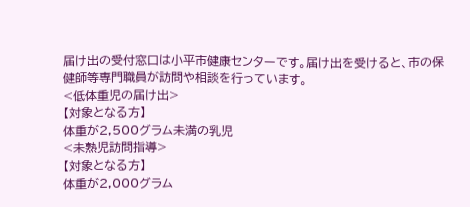届け出の受付窓口は小平市健康センターです。届け出を受けると、市の保健師等専門職員が訪問や相談を行っています。
<低体重児の届け出>
【対象となる方】
体重が2,500グラム未満の乳児
<未熟児訪問指導>
【対象となる方】
体重が2,000グラム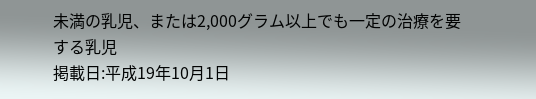未満の乳児、または2,000グラム以上でも一定の治療を要する乳児
掲載日:平成19年10月1日